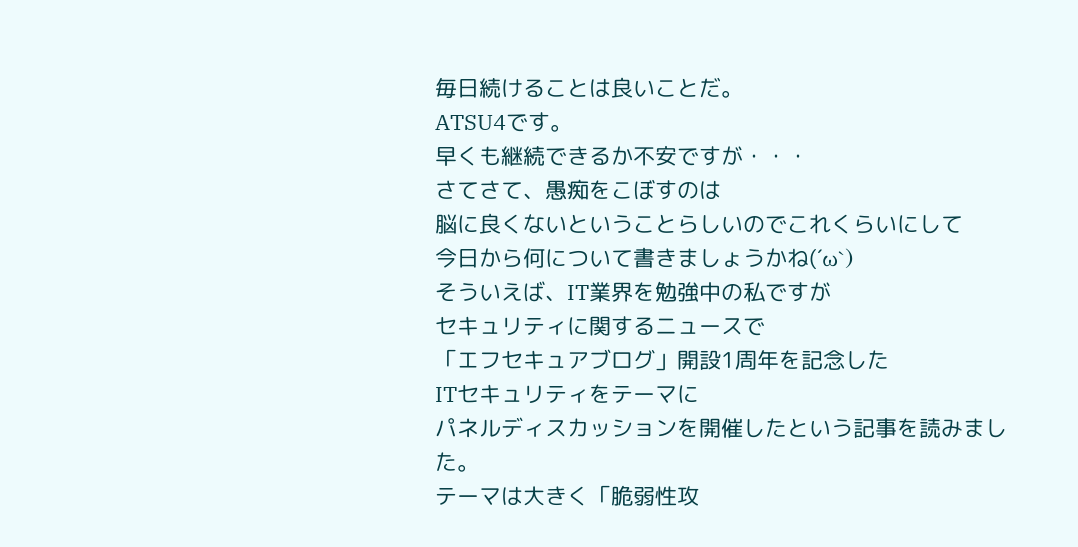毎日続けることは良いことだ。
ATSU4です。
早くも継続できるか不安ですが・・・
さてさて、愚痴をこぼすのは
脳に良くないということらしいのでこれくらいにして
今日から何について書きましょうかね(´ω`)
そういえば、IT業界を勉強中の私ですが
セキュリティに関するニュースで
「エフセキュアブログ」開設1周年を記念した
ITセキュリティをテーマに
パネルディスカッションを開催したという記事を読みました。
テーマは大きく「脆弱性攻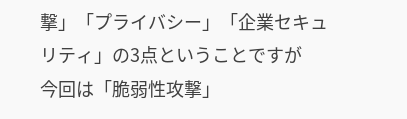撃」「プライバシー」「企業セキュリティ」の3点ということですが
今回は「脆弱性攻撃」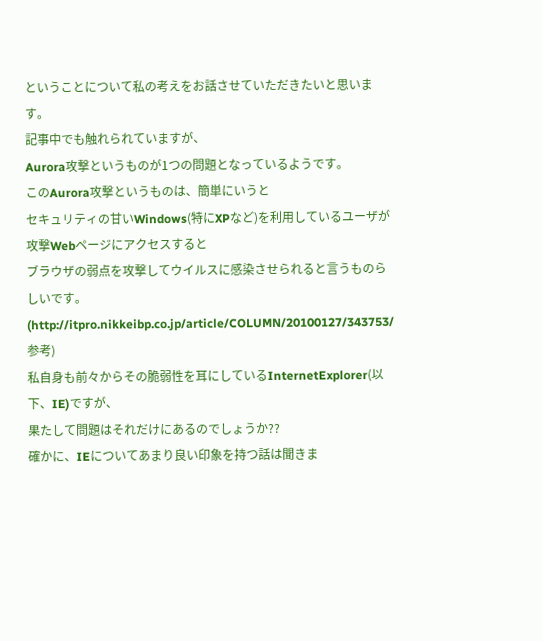ということについて私の考えをお話させていただきたいと思います。
記事中でも触れられていますが、
Aurora攻撃というものが1つの問題となっているようです。
このAurora攻撃というものは、簡単にいうと
セキュリティの甘いWindows(特にXPなど)を利用しているユーザが
攻撃Webページにアクセスすると
ブラウザの弱点を攻撃してウイルスに感染させられると言うものらしいです。
(http://itpro.nikkeibp.co.jp/article/COLUMN/20100127/343753/ 参考)
私自身も前々からその脆弱性を耳にしているInternetExplorer(以下、IE)ですが、
果たして問題はそれだけにあるのでしょうか??
確かに、IEについてあまり良い印象を持つ話は聞きま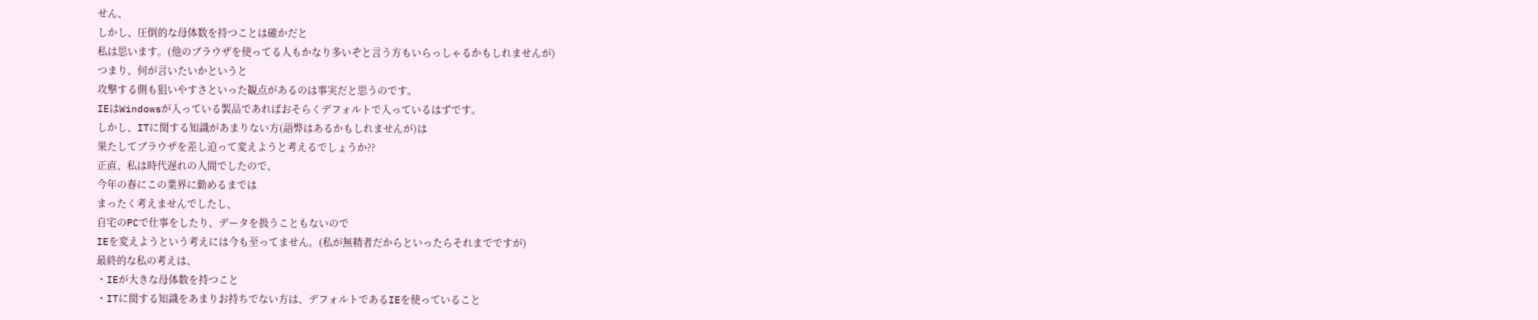せん、
しかし、圧倒的な母体数を持つことは確かだと
私は思います。(他のブラウザを使ってる人もかなり多いぞと言う方もいらっしゃるかもしれませんが)
つまり、何が言いたいかというと
攻撃する側も狙いやすさといった観点があるのは事実だと思うのです。
IEはWindowsが入っている製品であればおそらくデフォルトで入っているはずです。
しかし、ITに関する知識があまりない方(語弊はあるかもしれませんが)は
果たしてブラウザを差し迫って変えようと考えるでしょうか??
正直、私は時代遅れの人間でしたので、
今年の春にこの業界に勤めるまでは
まったく考えませんでしたし、
自宅のPCで仕事をしたり、データを扱うこともないので
IEを変えようという考えには今も至ってません。(私が無精者だからといったらそれまでですが)
最終的な私の考えは、
・IEが大きな母体数を持つこと
・ITに関する知識をあまりお持ちでない方は、デフォルトであるIEを使っていること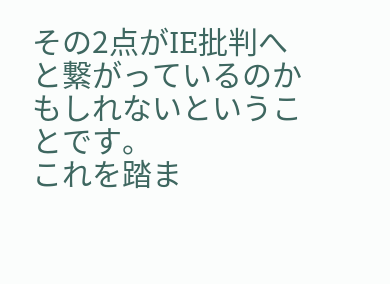その2点がIE批判へと繋がっているのかもしれないということです。
これを踏ま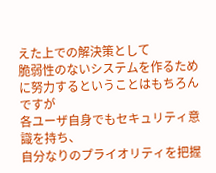えた上での解決策として
脆弱性のないシステムを作るために努力するということはもちろんですが
各ユーザ自身でもセキュリティ意識を持ち、
自分なりのプライオリティを把握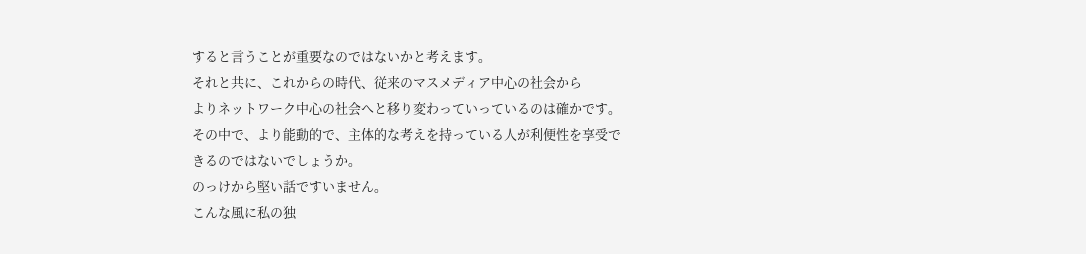すると言うことが重要なのではないかと考えます。
それと共に、これからの時代、従来のマスメディア中心の社会から
よりネットワーク中心の社会へと移り変わっていっているのは確かです。
その中で、より能動的で、主体的な考えを持っている人が利便性を享受できるのではないでしょうか。
のっけから堅い話ですいません。
こんな風に私の独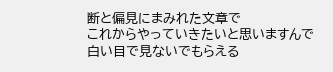断と偏見にまみれた文章で
これからやっていきたいと思いますんで
白い目で見ないでもらえる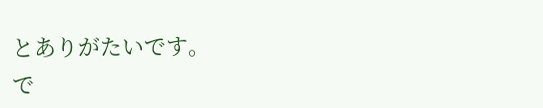とありがたいです。
で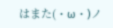はまた(・ω・)ノ